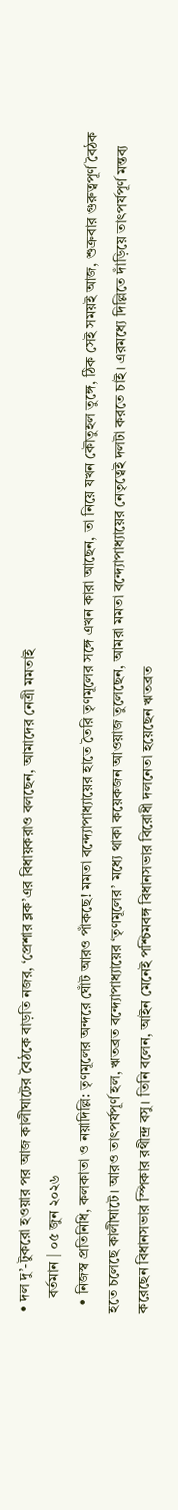• দল দু’-টুকরো হওয়ার পর আজ কালীঘাটের বৈঠকে বাড়তি নজর, ‘প্রেশার ব্লক’এর বিধায়করাও বলছেন, আমাদের নেত্রী মমতাই
    বর্তমান | ০৫ জুন ২০২৬
  • নিজস্ব প্রতিনিধি, কলকাতা ও নয়াদিল্লি: তৃণমূলের অন্দরে ঘোঁট আরও পাঁকছে! মমতা বন্দ্যোপাধ্যায়ের হাতে তৈরি তৃণমূলের সঙ্গে এখন কারা আছেন, তা নিয়ে যখন কৌতুহল তুঙ্গে, ঠিক সেই সময়ই আজ, শুক্রবার গুরুত্বপূর্ণ বৈঠক হতে চলেছে কালীঘাটে। আরও তাৎপর্যপূর্ণ হল, ঋতব্রত বন্দ্যোপাধ্যায়ের ‘তৃণমূলের’ মধ্যে থাকা কয়েকজন আওয়াজ তুলেছেন, আমরা মমতা বন্দ্যোপাধ্যায়ের নেতৃত্বেই দলটা করতে চাই। এরমধ্যে দিল্লিতে দাঁড়িয়ে তাৎপর্যপূর্ণ মন্তব্য করেছেন বিধানসভার স্পিকার রথীন্দ্র বসু। তিনি বলেন, আইন মেনেই পশ্চিমবঙ্গ বিধানসভার বিরোধী দলনেতা হয়েছেন ঋতব্রত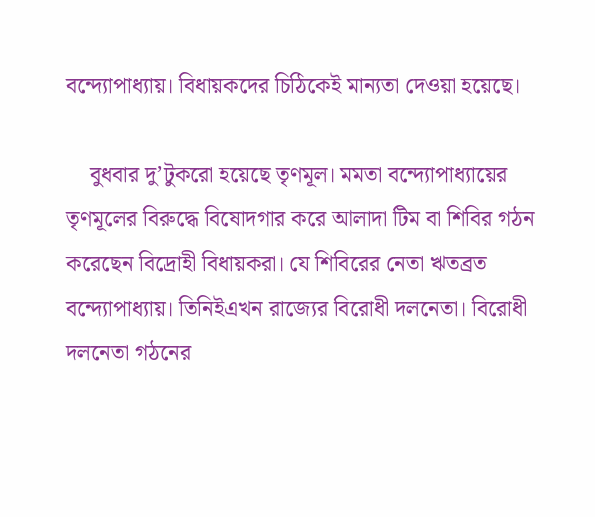বন্দ্যোপাধ্যায়। বিধায়কদের চিঠিকেই মান্যতা দেওয়া হয়েছে।

    বুধবার দু’টুকরো হয়েছে তৃণমূল। মমতা বন্দ্যোপাধ্যায়ের তৃণমূলের বিরুদ্ধে বিষোদগার করে আলাদা টিম বা শিবির গঠন করেছেন বিদ্রোহী বিধায়করা। যে শিবিরের নেতা ঋতব্রত বন্দ্যোপাধ্যায়। তিনিইএখন রাজ্যের বিরোধী দলনেতা। বিরোধী দলনেতা গঠনের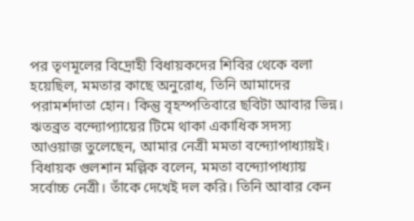পর তৃণমূলের বিদ্রোহী বিধায়কদের শিবির থেকে বলা হয়েছিল, মমতার কাছে অনুরোধ, তিনি আমাদের পরামর্শদাতা হোন। কিন্তু বৃহস্পতিবারে ছবিটা আবার ভিন্ন। ঋতব্রত বন্দ্যোপ্যায়ের টিমে থাকা একাধিক সদস্য আওয়াজ তুলেছেন, আমার নেত্রী মমতা বন্দ্যোপাধ্যায়ই। বিধায়ক গুলশান মল্লিক বলেন, মমতা বন্দ্যোপাধ্যায় সর্বোচ্চ নেত্রী। তাঁকে দেখেই দল করি। তিনি আবার কেন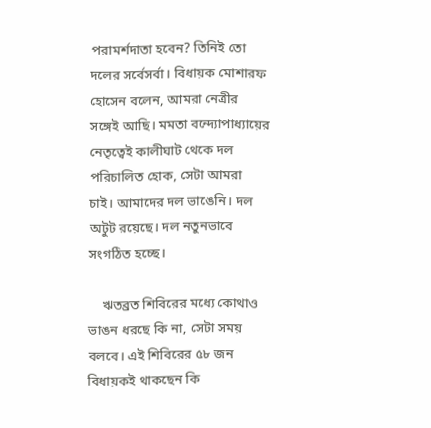পরামর্শদাতা হবেন? তিনিই তো দলের সর্বেসর্বা। বিধায়ক মোশারফ হোসেন বলেন, আমরা নেত্রীর সঙ্গেই আছি। মমতা বন্দ্যোপাধ্যায়ের নেতৃত্বেই কালীঘাট থেকে দল পরিচালিত হোক, সেটা আমরা চাই। আমাদের দল ভাঙেনি। দল অটুট রয়েছে। দল নতুনভাবে সংগঠিত হচ্ছে।

    ঋতব্রত শিবিরের মধ্যে কোথাও ভাঙন ধরছে কি না, সেটা সময় বলবে। এই শিবিরের ৫৮ জন বিধায়কই থাকছেন কি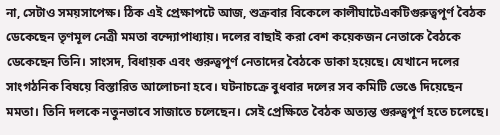না, সেটাও সময়সাপেক্ষ। ঠিক এই প্রেক্ষাপটে আজ, শুক্রবার বিকেলে কালীঘাটেএকটিগুরুত্বপূর্ণ বৈঠক ডেকেছেন তৃণমূল নেত্রী মমতা বন্দ্যোপাধ্যায়। দলের বাছাই করা বেশ কয়েকজন নেতাকে বৈঠকে ডেকেছেন তিনি। সাংসদ, বিধায়ক এবং গুরুত্বপূর্ণ নেতাদের বৈঠকে ডাকা হয়েছে। যেখানে দলের সাংগঠনিক বিষয়ে বিস্তারিত আলোচনা হবে। ঘটনাচক্রে বুধবার দলের সব কমিটি ভেঙে দিয়েছেন মমতা। তিনি দলকে নতুনভাবে সাজাতে চলেছেন। সেই প্রেক্ষিতে বৈঠক অত্যন্ত গুরুত্বপূর্ণ হতে চলেছে।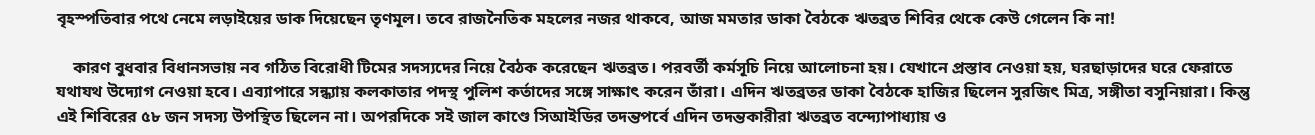বৃহস্পতিবার পথে নেমে লড়াইয়ের ডাক দিয়েছেন তৃণমূল। তবে রাজনৈতিক মহলের নজর থাকবে, আজ মমতার ডাকা বৈঠকে ঋতব্রত শিবির থেকে কেউ গেলেন কি না!

    কারণ বুধবার বিধানসভায় নব গঠিত বিরোধী টিমের সদস্যদের নিয়ে বৈঠক করেছেন ঋতব্রত। পরবর্তী কর্মসূচি নিয়ে আলোচনা হয়। যেখানে প্রস্তাব নেওয়া হয়, ঘরছাড়াদের ঘরে ফেরাতে যথাযথ উদ্যোগ নেওয়া হবে। এব্যাপারে সন্ধ্যায় কলকাতার পদস্থ পুলিশ কর্তাদের সঙ্গে সাক্ষাৎ করেন তাঁরা। এদিন ঋতব্রতর ডাকা বৈঠকে হাজির ছিলেন সুরজিৎ মিত্র, সঙ্গীতা বসুনিয়ারা। কিন্তু এই শিবিরের ৫৮ জন সদস্য উপস্থিত ছিলেন না। অপরদিকে সই জাল কাণ্ডে সিআইডির তদন্তপর্বে এদিন তদন্তকারীরা ঋতব্রত বন্দ্যোপাধ্যায় ও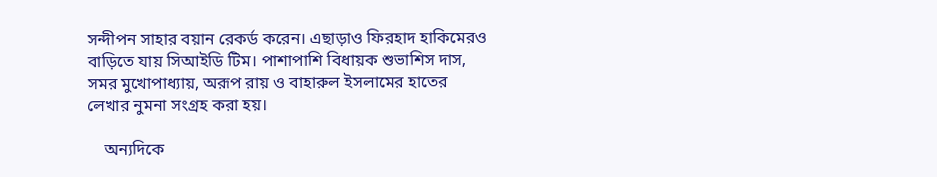সন্দীপন সাহার বয়ান রেকর্ড করেন। এছাড়াও ফিরহাদ হাকিমেরও বাড়িতে যায় সিআইডি টিম। পাশাপাশি বিধায়ক শুভাশিস দাস, সমর মুখোপাধ্যায়, অরূপ রায় ও বাহারুল ইসলামের হাতের লেখার নুমনা সংগ্রহ করা হয়।

    অন্যদিকে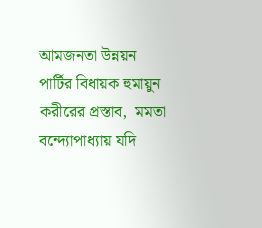আমজনতা উন্নয়ন পার্টির বিধায়ক হুমায়ুন করীরের প্রস্তাব,  মমতা বন্দ্যোপাধ্যায় যদি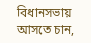বিধানসভায় আসতে চান,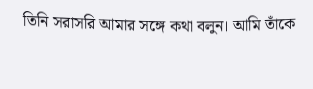তিনি সরাসরি আমার সঙ্গে কথা বলুন। আমি তাঁকে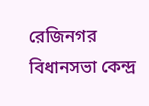রেজিনগর বিধানসভা কেন্দ্র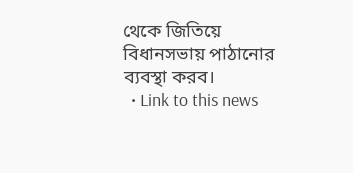থেকে জিতিয়ে বিধানসভায় পাঠানোর ব্যবস্থা করব।
  • Link to this news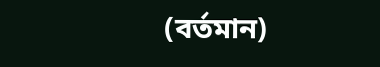(বর্তমান)